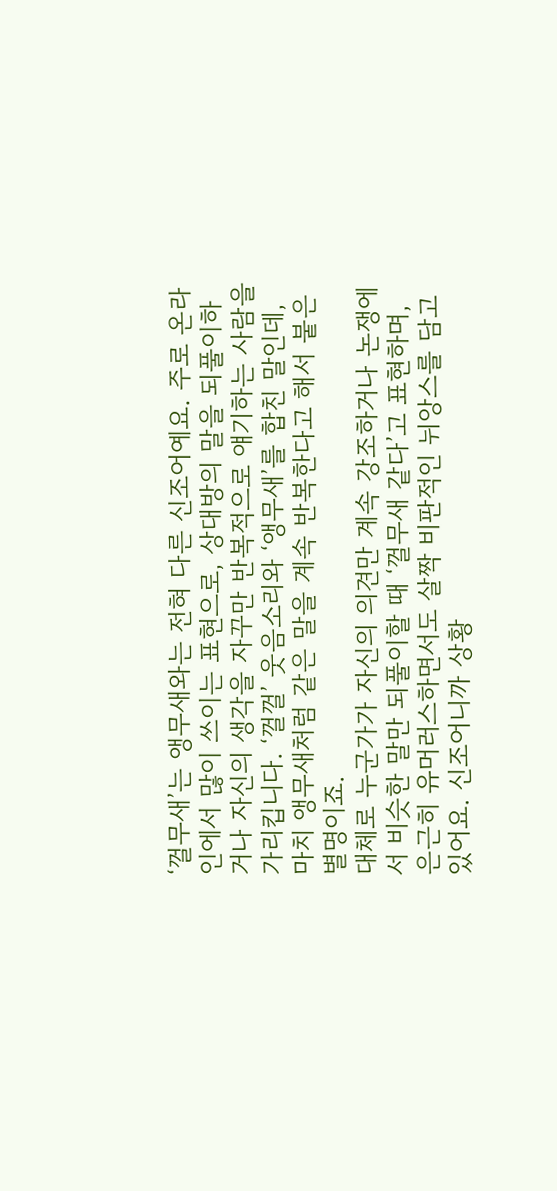‘껄무새’는 앵무새와는 전혀 다른 신조어예요. 주로 온라인에서 많이 쓰이는 표현으로, 상대방의 말을 되풀이하거나 자신의 생각을 자꾸만 반복적으로 얘기하는 사람을 가리킵니다. ‘껄껄’ 웃음소리와 ‘앵무새’를 합친 말인데, 마치 앵무새처럼 같은 말을 계속 반복한다고 해서 붙은 별명이죠.
대체로 누군가가 자신의 의견만 계속 강조하거나 논쟁에서 비슷한 말만 되풀이할 때 ‘껄무새 같다’고 표현하며, 은근히 유머러스하면서도 살짝 비판적인 뉘앙스를 담고 있어요. 신조어니까 상황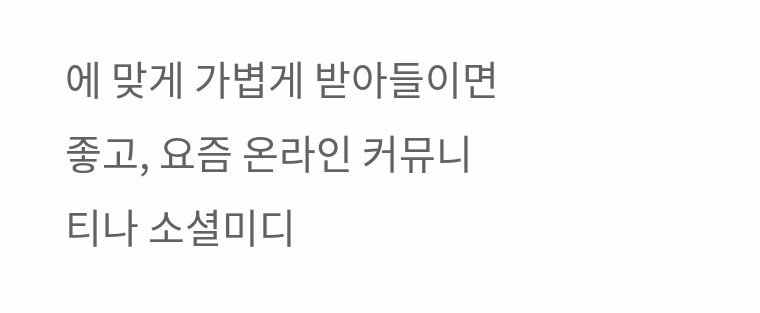에 맞게 가볍게 받아들이면 좋고, 요즘 온라인 커뮤니티나 소셜미디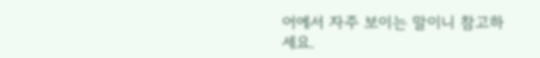어에서 자주 보이는 말이니 참고하세요.